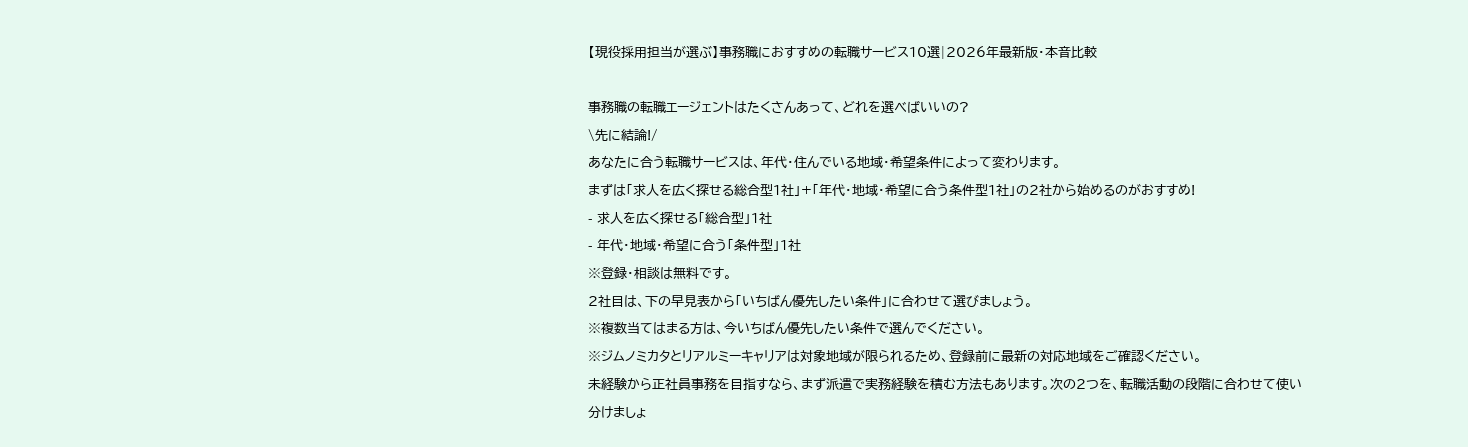【現役採用担当が選ぶ】事務職におすすめの転職サービス10選|2026年最新版・本音比較

事務職の転職エージェントはたくさんあって、どれを選べばいいの?
\先に結論!/
あなたに合う転職サービスは、年代・住んでいる地域・希望条件によって変わります。
まずは「求人を広く探せる総合型1社」+「年代・地域・希望に合う条件型1社」の2社から始めるのがおすすめ!
- 求人を広く探せる「総合型」1社
- 年代・地域・希望に合う「条件型」1社
※登録・相談は無料です。
2社目は、下の早見表から「いちばん優先したい条件」に合わせて選びましょう。
※複数当てはまる方は、今いちばん優先したい条件で選んでください。
※ジムノミカタとリアルミーキャリアは対象地域が限られるため、登録前に最新の対応地域をご確認ください。
未経験から正社員事務を目指すなら、まず派遣で実務経験を積む方法もあります。次の2つを、転職活動の段階に合わせて使い分けましょ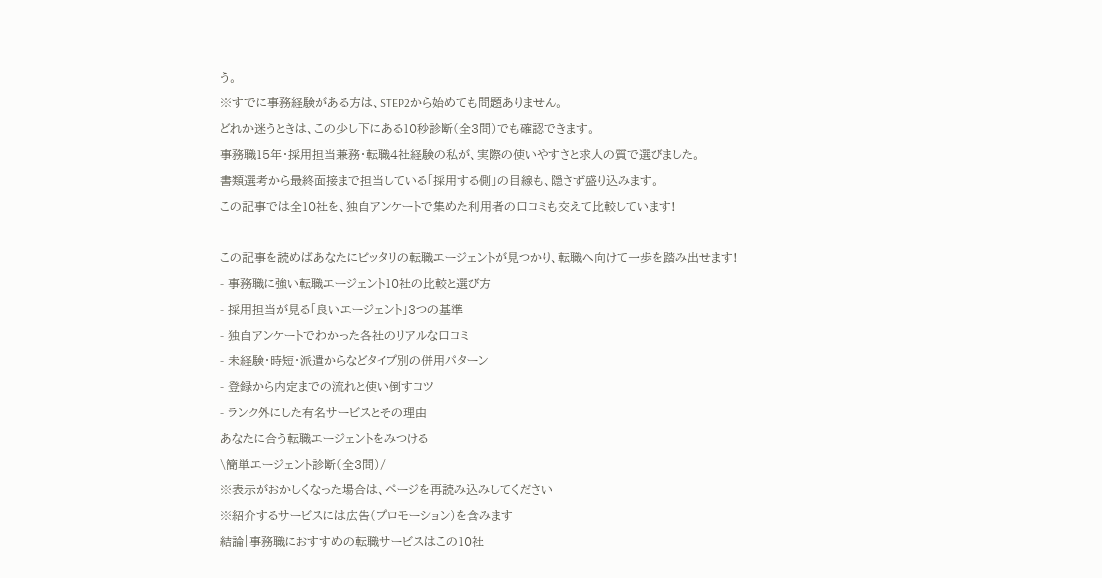う。
※すでに事務経験がある方は、STEP2から始めても問題ありません。
どれか迷うときは、この少し下にある10秒診断(全3問)でも確認できます。
事務職15年・採用担当兼務・転職4社経験の私が、実際の使いやすさと求人の質で選びました。
書類選考から最終面接まで担当している「採用する側」の目線も、隠さず盛り込みます。
この記事では全10社を、独自アンケートで集めた利用者の口コミも交えて比較しています!

この記事を読めばあなたにピッタリの転職エージェントが見つかり、転職へ向けて一歩を踏み出せます!
- 事務職に強い転職エージェント10社の比較と選び方
- 採用担当が見る「良いエージェント」3つの基準
- 独自アンケートでわかった各社のリアルな口コミ
- 未経験・時短・派遣からなどタイプ別の併用パターン
- 登録から内定までの流れと使い倒すコツ
- ランク外にした有名サービスとその理由
あなたに合う転職エージェントをみつける
\簡単エージェント診断(全3問)/
※表示がおかしくなった場合は、ページを再読み込みしてください
※紹介するサービスには広告(プロモーション)を含みます
結論|事務職におすすめの転職サービスはこの10社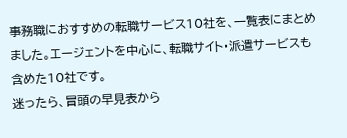事務職におすすめの転職サービス10社を、一覧表にまとめました。エージェントを中心に、転職サイト・派遣サービスも含めた10社です。
迷ったら、冒頭の早見表から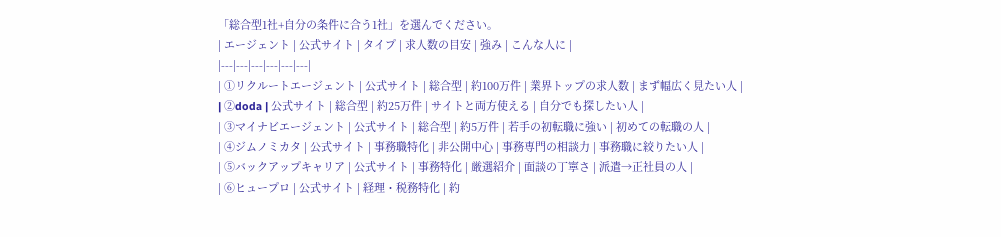「総合型1社+自分の条件に合う1社」を選んでください。
| エージェント | 公式サイト | タイプ | 求人数の目安 | 強み | こんな人に |
|---|---|---|---|---|---|
| ①リクルートエージェント | 公式サイト | 総合型 | 約100万件 | 業界トップの求人数 | まず幅広く見たい人 |
| ②doda | 公式サイト | 総合型 | 約25万件 | サイトと両方使える | 自分でも探したい人 |
| ③マイナビエージェント | 公式サイト | 総合型 | 約5万件 | 若手の初転職に強い | 初めての転職の人 |
| ④ジムノミカタ | 公式サイト | 事務職特化 | 非公開中心 | 事務専門の相談力 | 事務職に絞りたい人 |
| ⑤バックアップキャリア | 公式サイト | 事務特化 | 厳選紹介 | 面談の丁寧さ | 派遣→正社員の人 |
| ⑥ヒュープロ | 公式サイト | 経理・税務特化 | 約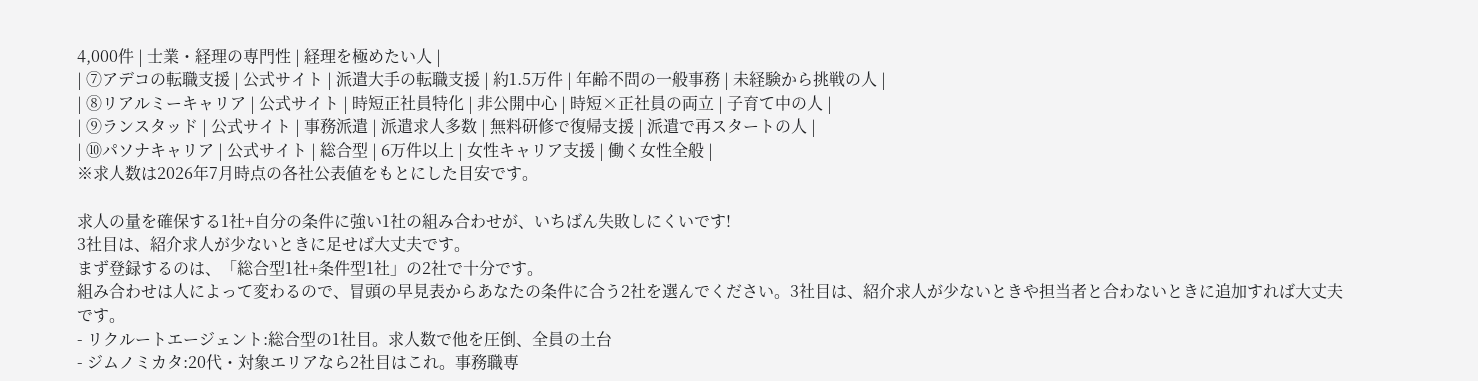4,000件 | 士業・経理の専門性 | 経理を極めたい人 |
| ⑦アデコの転職支援 | 公式サイト | 派遣大手の転職支援 | 約1.5万件 | 年齢不問の一般事務 | 未経験から挑戦の人 |
| ⑧リアルミーキャリア | 公式サイト | 時短正社員特化 | 非公開中心 | 時短×正社員の両立 | 子育て中の人 |
| ⑨ランスタッド | 公式サイト | 事務派遣 | 派遣求人多数 | 無料研修で復帰支援 | 派遣で再スタートの人 |
| ⑩パソナキャリア | 公式サイト | 総合型 | 6万件以上 | 女性キャリア支援 | 働く女性全般 |
※求人数は2026年7月時点の各社公表値をもとにした目安です。

求人の量を確保する1社+自分の条件に強い1社の組み合わせが、いちばん失敗しにくいです!
3社目は、紹介求人が少ないときに足せば大丈夫です。
まず登録するのは、「総合型1社+条件型1社」の2社で十分です。
組み合わせは人によって変わるので、冒頭の早見表からあなたの条件に合う2社を選んでください。3社目は、紹介求人が少ないときや担当者と合わないときに追加すれば大丈夫です。
- リクルートエージェント:総合型の1社目。求人数で他を圧倒、全員の土台
- ジムノミカタ:20代・対象エリアなら2社目はこれ。事務職専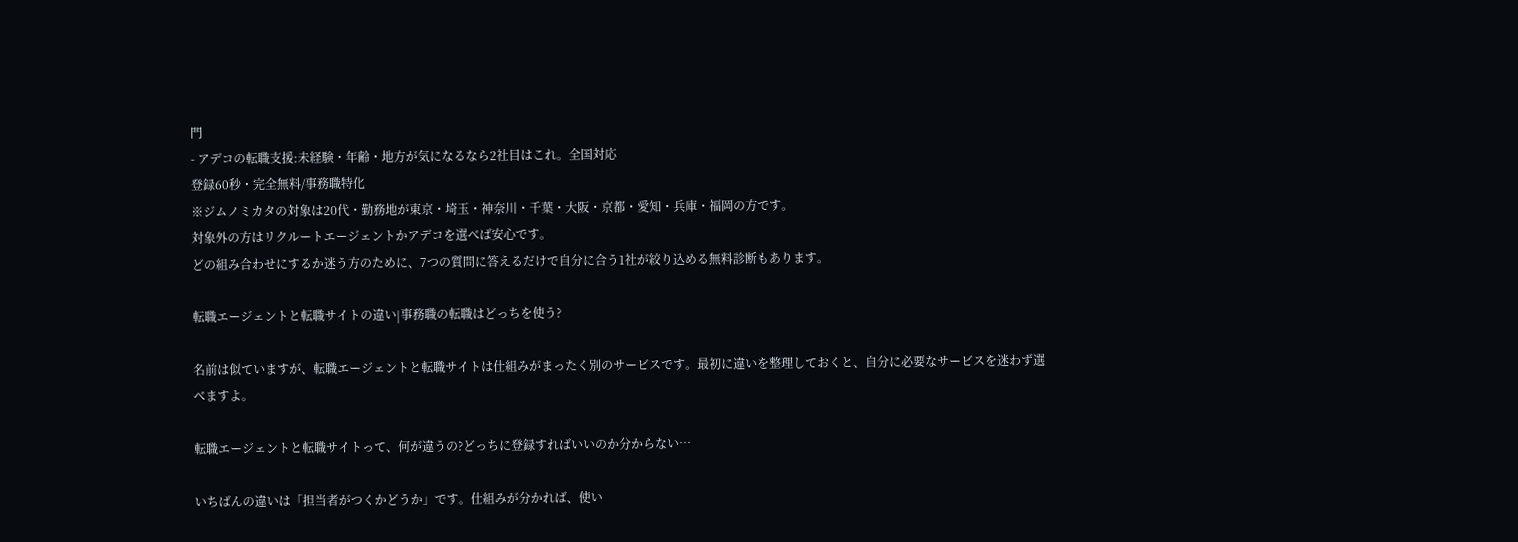門
- アデコの転職支援:未経験・年齢・地方が気になるなら2社目はこれ。全国対応
登録60秒・完全無料/事務職特化
※ジムノミカタの対象は20代・勤務地が東京・埼玉・神奈川・千葉・大阪・京都・愛知・兵庫・福岡の方です。
対象外の方はリクルートエージェントかアデコを選べば安心です。
どの組み合わせにするか迷う方のために、7つの質問に答えるだけで自分に合う1社が絞り込める無料診断もあります。

転職エージェントと転職サイトの違い|事務職の転職はどっちを使う?

名前は似ていますが、転職エージェントと転職サイトは仕組みがまったく別のサービスです。最初に違いを整理しておくと、自分に必要なサービスを迷わず選べますよ。

転職エージェントと転職サイトって、何が違うの?どっちに登録すればいいのか分からない…

いちばんの違いは「担当者がつくかどうか」です。仕組みが分かれば、使い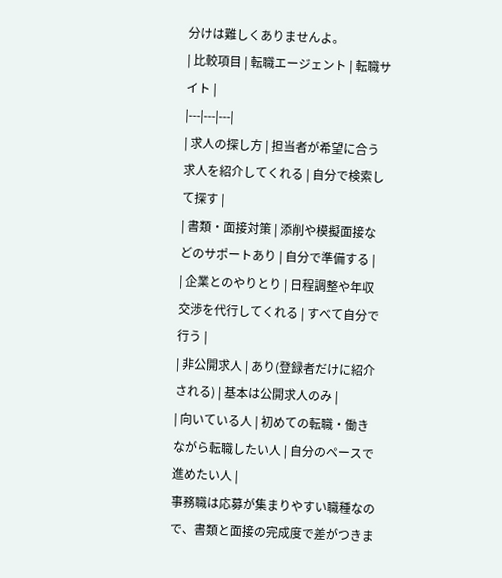分けは難しくありませんよ。
| 比較項目 | 転職エージェント | 転職サイト |
|---|---|---|
| 求人の探し方 | 担当者が希望に合う求人を紹介してくれる | 自分で検索して探す |
| 書類・面接対策 | 添削や模擬面接などのサポートあり | 自分で準備する |
| 企業とのやりとり | 日程調整や年収交渉を代行してくれる | すべて自分で行う |
| 非公開求人 | あり(登録者だけに紹介される) | 基本は公開求人のみ |
| 向いている人 | 初めての転職・働きながら転職したい人 | 自分のペースで進めたい人 |
事務職は応募が集まりやすい職種なので、書類と面接の完成度で差がつきま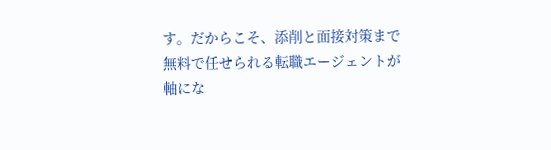す。だからこそ、添削と面接対策まで無料で任せられる転職エージェントが軸にな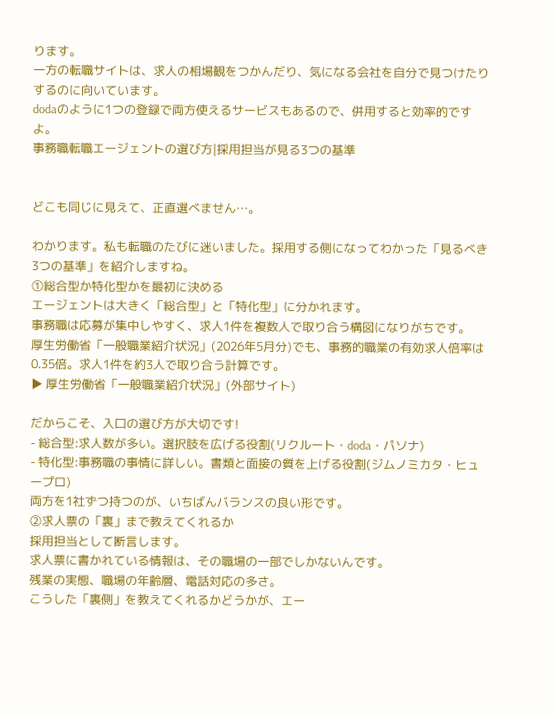ります。
一方の転職サイトは、求人の相場観をつかんだり、気になる会社を自分で見つけたりするのに向いています。
dodaのように1つの登録で両方使えるサービスもあるので、併用すると効率的ですよ。
事務職転職エージェントの選び方|採用担当が見る3つの基準


どこも同じに見えて、正直選べません…。

わかります。私も転職のたびに迷いました。採用する側になってわかった「見るべき3つの基準」を紹介しますね。
①総合型か特化型かを最初に決める
エージェントは大きく「総合型」と「特化型」に分かれます。
事務職は応募が集中しやすく、求人1件を複数人で取り合う構図になりがちです。
厚生労働省「一般職業紹介状況」(2026年5月分)でも、事務的職業の有効求人倍率は0.35倍。求人1件を約3人で取り合う計算です。
▶ 厚生労働省「一般職業紹介状況」(外部サイト)

だからこそ、入口の選び方が大切です!
- 総合型:求人数が多い。選択肢を広げる役割(リクルート・doda・パソナ)
- 特化型:事務職の事情に詳しい。書類と面接の質を上げる役割(ジムノミカタ・ヒュープロ)
両方を1社ずつ持つのが、いちばんバランスの良い形です。
②求人票の「裏」まで教えてくれるか
採用担当として断言します。
求人票に書かれている情報は、その職場の一部でしかないんです。
残業の実態、職場の年齢層、電話対応の多さ。
こうした「裏側」を教えてくれるかどうかが、エー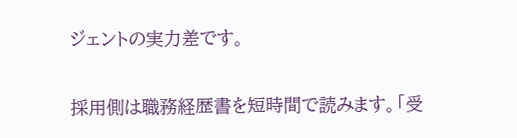ジェントの実力差です。

採用側は職務経歴書を短時間で読みます。「受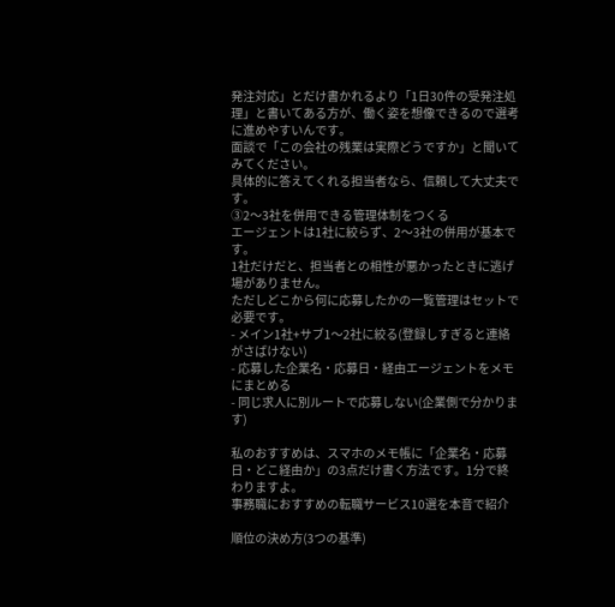発注対応」とだけ書かれるより「1日30件の受発注処理」と書いてある方が、働く姿を想像できるので選考に進めやすいんです。
面談で「この会社の残業は実際どうですか」と聞いてみてください。
具体的に答えてくれる担当者なら、信頼して大丈夫です。
③2〜3社を併用できる管理体制をつくる
エージェントは1社に絞らず、2〜3社の併用が基本です。
1社だけだと、担当者との相性が悪かったときに逃げ場がありません。
ただしどこから何に応募したかの一覧管理はセットで必要です。
- メイン1社+サブ1〜2社に絞る(登録しすぎると連絡がさばけない)
- 応募した企業名・応募日・経由エージェントをメモにまとめる
- 同じ求人に別ルートで応募しない(企業側で分かります)

私のおすすめは、スマホのメモ帳に「企業名・応募日・どこ経由か」の3点だけ書く方法です。1分で終わりますよ。
事務職におすすめの転職サービス10選を本音で紹介

順位の決め方(3つの基準)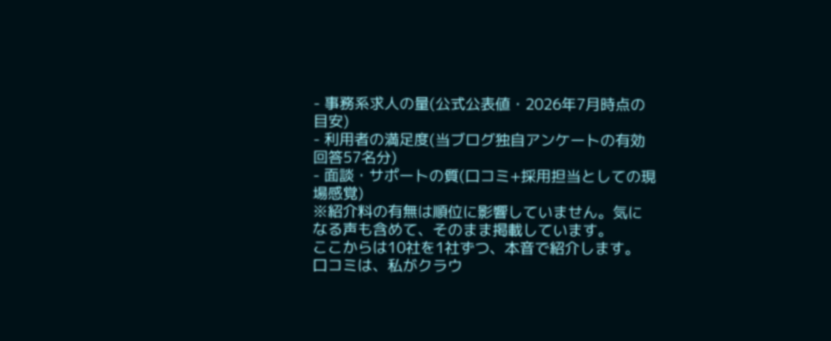- 事務系求人の量(公式公表値・2026年7月時点の目安)
- 利用者の満足度(当ブログ独自アンケートの有効回答57名分)
- 面談・サポートの質(口コミ+採用担当としての現場感覚)
※紹介料の有無は順位に影響していません。気になる声も含めて、そのまま掲載しています。
ここからは10社を1社ずつ、本音で紹介します。
口コミは、私がクラウ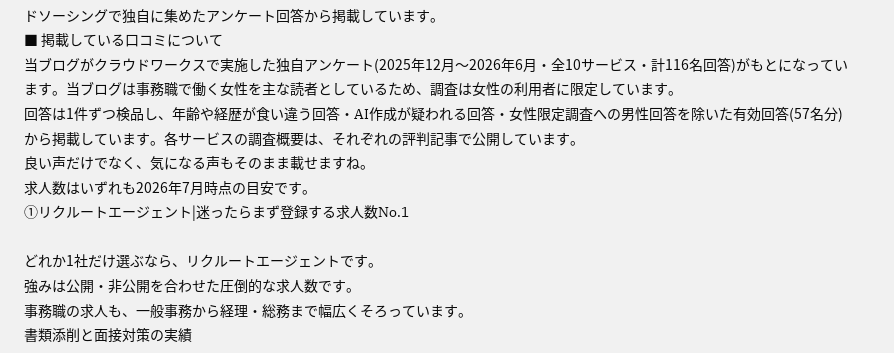ドソーシングで独自に集めたアンケート回答から掲載しています。
■ 掲載している口コミについて
当ブログがクラウドワークスで実施した独自アンケート(2025年12月〜2026年6月・全10サービス・計116名回答)がもとになっています。当ブログは事務職で働く女性を主な読者としているため、調査は女性の利用者に限定しています。
回答は1件ずつ検品し、年齢や経歴が食い違う回答・AI作成が疑われる回答・女性限定調査への男性回答を除いた有効回答(57名分)から掲載しています。各サービスの調査概要は、それぞれの評判記事で公開しています。
良い声だけでなく、気になる声もそのまま載せますね。
求人数はいずれも2026年7月時点の目安です。
①リクルートエージェント|迷ったらまず登録する求人数No.1

どれか1社だけ選ぶなら、リクルートエージェントです。
強みは公開・非公開を合わせた圧倒的な求人数です。
事務職の求人も、一般事務から経理・総務まで幅広くそろっています。
書類添削と面接対策の実績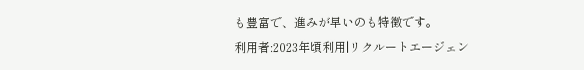も豊富で、進みが早いのも特徴です。
利用者:2023年頃利用|リクルートエージェン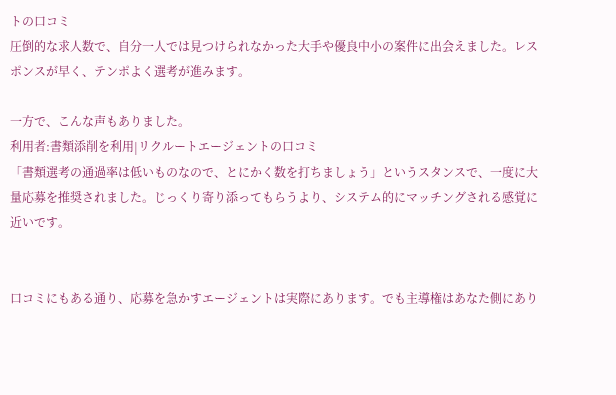トの口コミ
圧倒的な求人数で、自分一人では見つけられなかった大手や優良中小の案件に出会えました。レスポンスが早く、テンポよく選考が進みます。

一方で、こんな声もありました。
利用者:書類添削を利用|リクルートエージェントの口コミ
「書類選考の通過率は低いものなので、とにかく数を打ちましょう」というスタンスで、一度に大量応募を推奨されました。じっくり寄り添ってもらうより、システム的にマッチングされる感覚に近いです。


口コミにもある通り、応募を急かすエージェントは実際にあります。でも主導権はあなた側にあり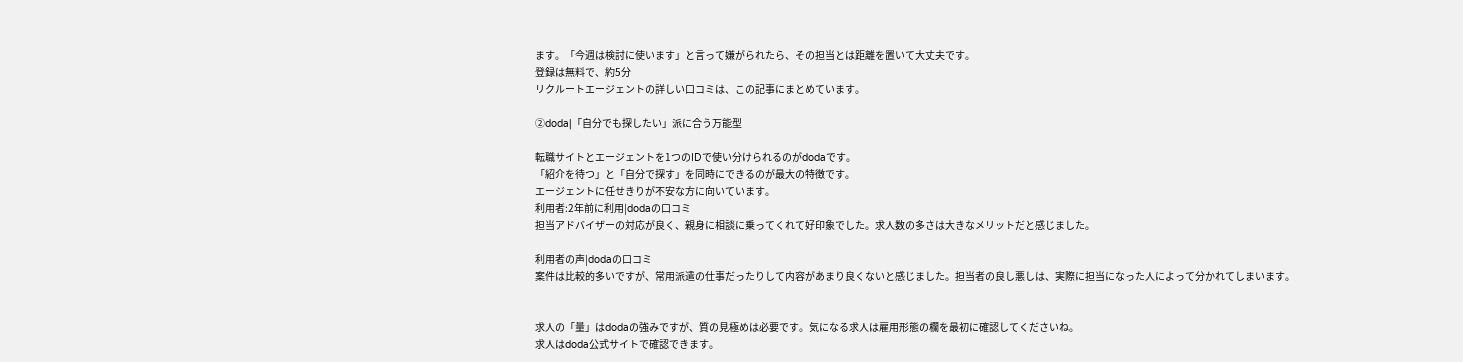ます。「今週は検討に使います」と言って嫌がられたら、その担当とは距離を置いて大丈夫です。
登録は無料で、約5分
リクルートエージェントの詳しい口コミは、この記事にまとめています。

②doda|「自分でも探したい」派に合う万能型

転職サイトとエージェントを1つのIDで使い分けられるのがdodaです。
「紹介を待つ」と「自分で探す」を同時にできるのが最大の特徴です。
エージェントに任せきりが不安な方に向いています。
利用者:2年前に利用|dodaの口コミ
担当アドバイザーの対応が良く、親身に相談に乗ってくれて好印象でした。求人数の多さは大きなメリットだと感じました。

利用者の声|dodaの口コミ
案件は比較的多いですが、常用派遣の仕事だったりして内容があまり良くないと感じました。担当者の良し悪しは、実際に担当になった人によって分かれてしまいます。


求人の「量」はdodaの強みですが、質の見極めは必要です。気になる求人は雇用形態の欄を最初に確認してくださいね。
求人はdoda公式サイトで確認できます。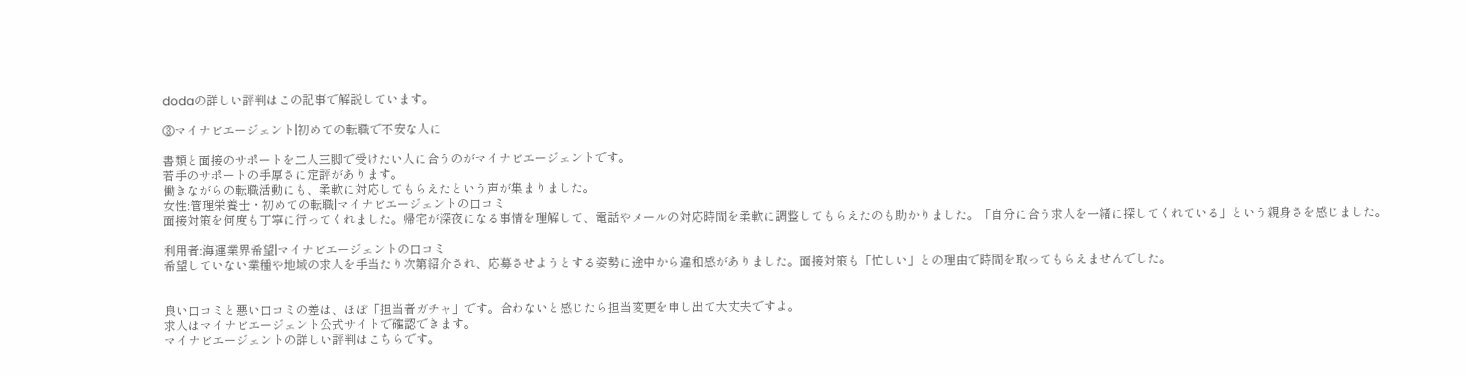dodaの詳しい評判はこの記事で解説しています。

③マイナビエージェント|初めての転職で不安な人に

書類と面接のサポートを二人三脚で受けたい人に合うのがマイナビエージェントです。
若手のサポートの手厚さに定評があります。
働きながらの転職活動にも、柔軟に対応してもらえたという声が集まりました。
女性:管理栄養士・初めての転職|マイナビエージェントの口コミ
面接対策を何度も丁寧に行ってくれました。帰宅が深夜になる事情を理解して、電話やメールの対応時間を柔軟に調整してもらえたのも助かりました。「自分に合う求人を一緒に探してくれている」という親身さを感じました。

利用者:海運業界希望|マイナビエージェントの口コミ
希望していない業種や地域の求人を手当たり次第紹介され、応募させようとする姿勢に途中から違和感がありました。面接対策も「忙しい」との理由で時間を取ってもらえませんでした。


良い口コミと悪い口コミの差は、ほぼ「担当者ガチャ」です。合わないと感じたら担当変更を申し出て大丈夫ですよ。
求人はマイナビエージェント公式サイトで確認できます。
マイナビエージェントの詳しい評判はこちらです。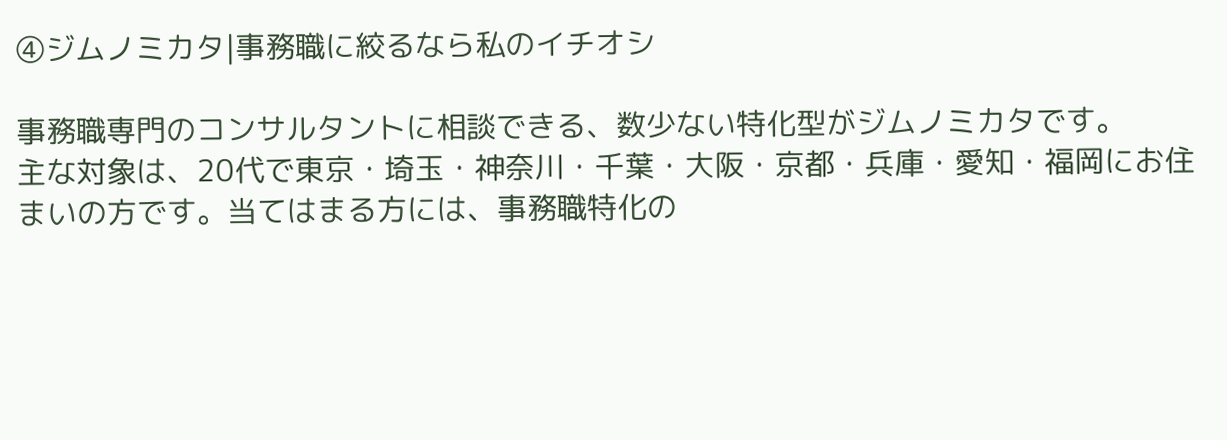④ジムノミカタ|事務職に絞るなら私のイチオシ

事務職専門のコンサルタントに相談できる、数少ない特化型がジムノミカタです。
主な対象は、20代で東京・埼玉・神奈川・千葉・大阪・京都・兵庫・愛知・福岡にお住まいの方です。当てはまる方には、事務職特化の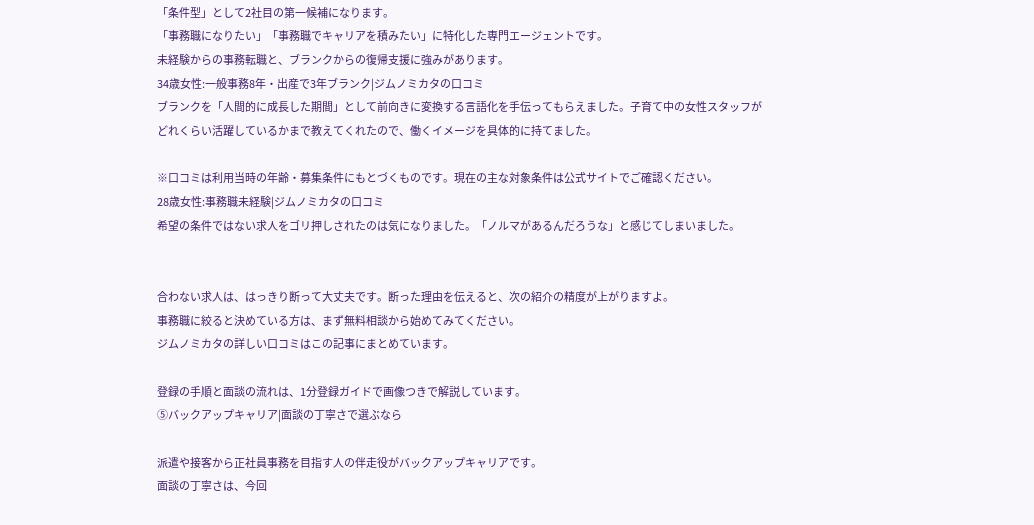「条件型」として2社目の第一候補になります。
「事務職になりたい」「事務職でキャリアを積みたい」に特化した専門エージェントです。
未経験からの事務転職と、ブランクからの復帰支援に強みがあります。
34歳女性:一般事務8年・出産で3年ブランク|ジムノミカタの口コミ
ブランクを「人間的に成長した期間」として前向きに変換する言語化を手伝ってもらえました。子育て中の女性スタッフがどれくらい活躍しているかまで教えてくれたので、働くイメージを具体的に持てました。

※口コミは利用当時の年齢・募集条件にもとづくものです。現在の主な対象条件は公式サイトでご確認ください。
28歳女性:事務職未経験|ジムノミカタの口コミ
希望の条件ではない求人をゴリ押しされたのは気になりました。「ノルマがあるんだろうな」と感じてしまいました。


合わない求人は、はっきり断って大丈夫です。断った理由を伝えると、次の紹介の精度が上がりますよ。
事務職に絞ると決めている方は、まず無料相談から始めてみてください。
ジムノミカタの詳しい口コミはこの記事にまとめています。

登録の手順と面談の流れは、1分登録ガイドで画像つきで解説しています。
⑤バックアップキャリア|面談の丁寧さで選ぶなら

派遣や接客から正社員事務を目指す人の伴走役がバックアップキャリアです。
面談の丁寧さは、今回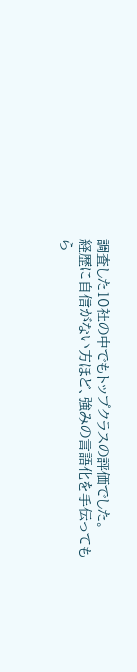調査した10社の中でもトップクラスの評価でした。
経歴に自信がない方ほど、強みの言語化を手伝ってもら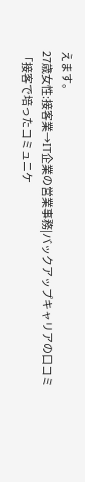えます。
27歳女性:接客業→IT企業の営業事務|バックアップキャリアの口コミ
「接客で培ったコミュニケ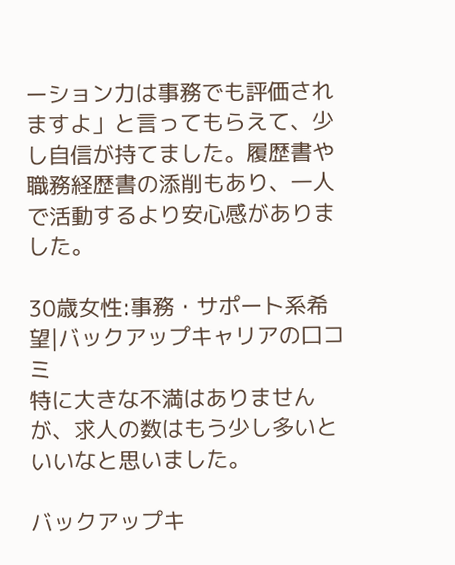ーション力は事務でも評価されますよ」と言ってもらえて、少し自信が持てました。履歴書や職務経歴書の添削もあり、一人で活動するより安心感がありました。

30歳女性:事務・サポート系希望|バックアップキャリアの口コミ
特に大きな不満はありませんが、求人の数はもう少し多いといいなと思いました。

バックアップキ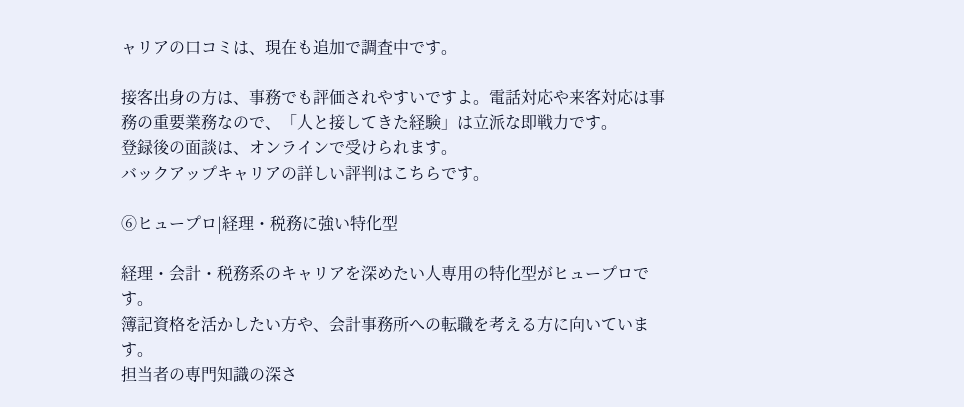ャリアの口コミは、現在も追加で調査中です。

接客出身の方は、事務でも評価されやすいですよ。電話対応や来客対応は事務の重要業務なので、「人と接してきた経験」は立派な即戦力です。
登録後の面談は、オンラインで受けられます。
バックアップキャリアの詳しい評判はこちらです。

⑥ヒュープロ|経理・税務に強い特化型

経理・会計・税務系のキャリアを深めたい人専用の特化型がヒュープロです。
簿記資格を活かしたい方や、会計事務所への転職を考える方に向いています。
担当者の専門知識の深さ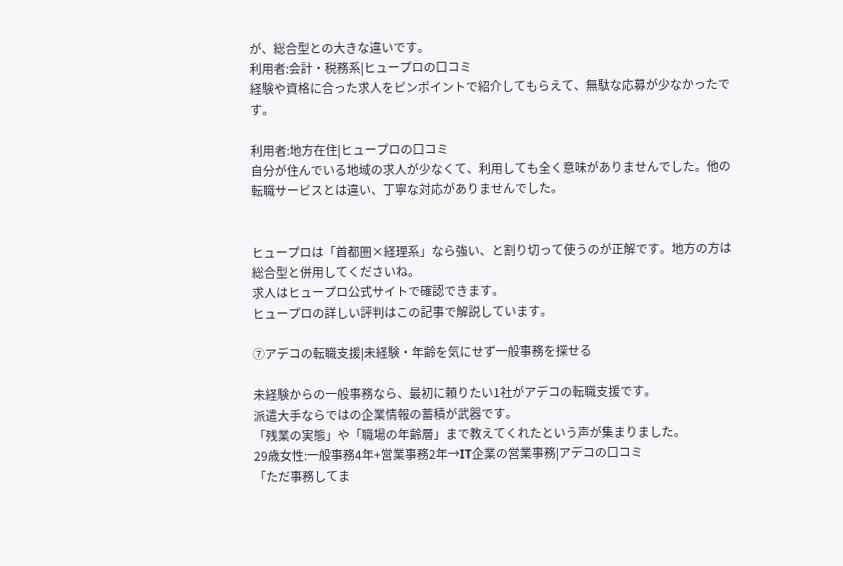が、総合型との大きな違いです。
利用者:会計・税務系|ヒュープロの口コミ
経験や資格に合った求人をピンポイントで紹介してもらえて、無駄な応募が少なかったです。

利用者:地方在住|ヒュープロの口コミ
自分が住んでいる地域の求人が少なくて、利用しても全く意味がありませんでした。他の転職サービスとは違い、丁寧な対応がありませんでした。


ヒュープロは「首都圏×経理系」なら強い、と割り切って使うのが正解です。地方の方は総合型と併用してくださいね。
求人はヒュープロ公式サイトで確認できます。
ヒュープロの詳しい評判はこの記事で解説しています。

⑦アデコの転職支援|未経験・年齢を気にせず一般事務を探せる

未経験からの一般事務なら、最初に頼りたい1社がアデコの転職支援です。
派遣大手ならではの企業情報の蓄積が武器です。
「残業の実態」や「職場の年齢層」まで教えてくれたという声が集まりました。
29歳女性:一般事務4年+営業事務2年→IT企業の営業事務|アデコの口コミ
「ただ事務してま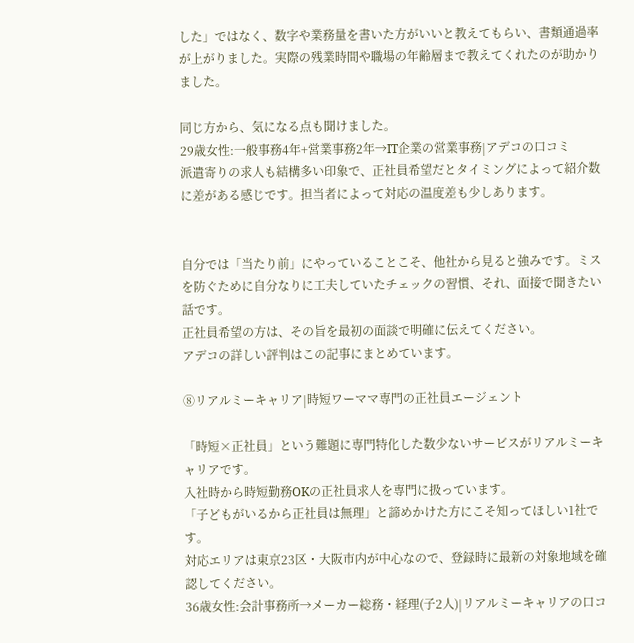した」ではなく、数字や業務量を書いた方がいいと教えてもらい、書類通過率が上がりました。実際の残業時間や職場の年齢層まで教えてくれたのが助かりました。

同じ方から、気になる点も聞けました。
29歳女性:一般事務4年+営業事務2年→IT企業の営業事務|アデコの口コミ
派遣寄りの求人も結構多い印象で、正社員希望だとタイミングによって紹介数に差がある感じです。担当者によって対応の温度差も少しあります。


自分では「当たり前」にやっていることこそ、他社から見ると強みです。ミスを防ぐために自分なりに工夫していたチェックの習慣、それ、面接で聞きたい話です。
正社員希望の方は、その旨を最初の面談で明確に伝えてください。
アデコの詳しい評判はこの記事にまとめています。

⑧リアルミーキャリア|時短ワーママ専門の正社員エージェント

「時短×正社員」という難題に専門特化した数少ないサービスがリアルミーキャリアです。
入社時から時短勤務OKの正社員求人を専門に扱っています。
「子どもがいるから正社員は無理」と諦めかけた方にこそ知ってほしい1社です。
対応エリアは東京23区・大阪市内が中心なので、登録時に最新の対象地域を確認してください。
36歳女性:会計事務所→メーカー総務・経理(子2人)|リアルミーキャリアの口コ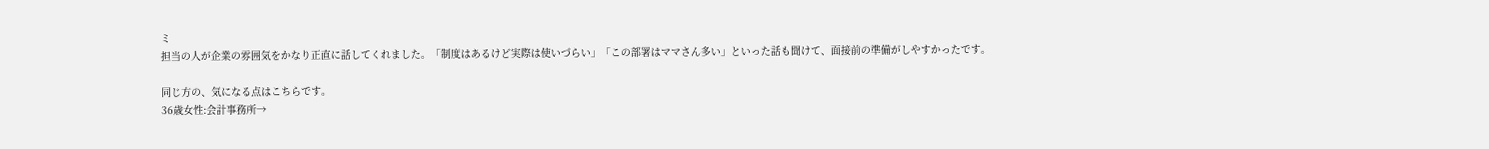ミ
担当の人が企業の雰囲気をかなり正直に話してくれました。「制度はあるけど実際は使いづらい」「この部署はママさん多い」といった話も聞けて、面接前の準備がしやすかったです。

同じ方の、気になる点はこちらです。
36歳女性:会計事務所→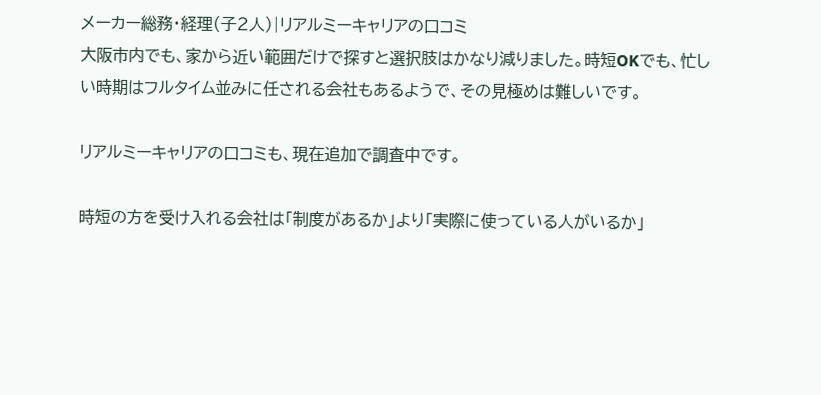メーカー総務・経理(子2人)|リアルミーキャリアの口コミ
大阪市内でも、家から近い範囲だけで探すと選択肢はかなり減りました。時短OKでも、忙しい時期はフルタイム並みに任される会社もあるようで、その見極めは難しいです。

リアルミーキャリアの口コミも、現在追加で調査中です。

時短の方を受け入れる会社は「制度があるか」より「実際に使っている人がいるか」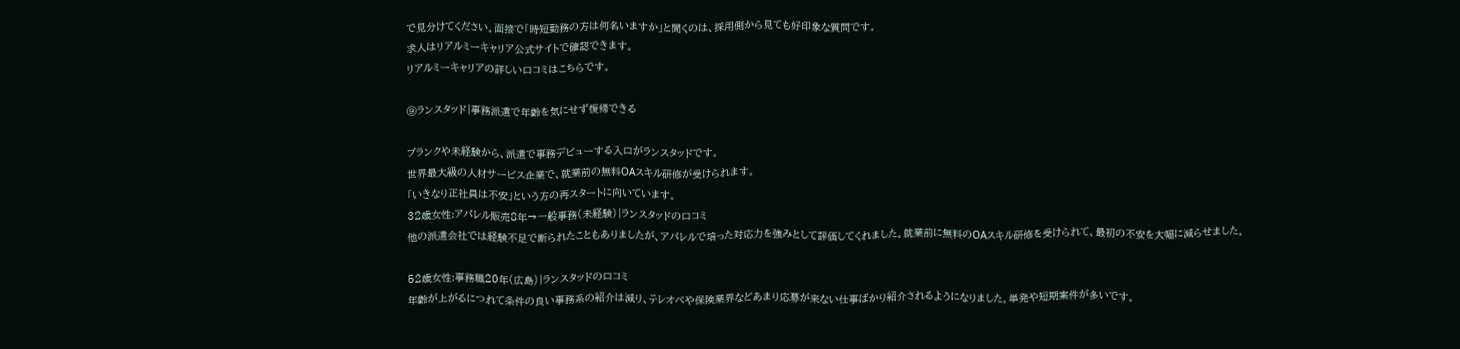で見分けてください。面接で「時短勤務の方は何名いますか」と聞くのは、採用側から見ても好印象な質問です。
求人はリアルミーキャリア公式サイトで確認できます。
リアルミーキャリアの詳しい口コミはこちらです。

⑨ランスタッド|事務派遣で年齢を気にせず復帰できる

ブランクや未経験から、派遣で事務デビューする入口がランスタッドです。
世界最大級の人材サービス企業で、就業前の無料OAスキル研修が受けられます。
「いきなり正社員は不安」という方の再スタートに向いています。
32歳女性:アパレル販売8年→一般事務(未経験)|ランスタッドの口コミ
他の派遣会社では経験不足で断られたこともありましたが、アパレルで培った対応力を強みとして評価してくれました。就業前に無料のOAスキル研修を受けられて、最初の不安を大幅に減らせました。

52歳女性:事務職20年(広島)|ランスタッドの口コミ
年齢が上がるにつれて条件の良い事務系の紹介は減り、テレオペや保険業界などあまり応募が来ない仕事ばかり紹介されるようになりました。単発や短期案件が多いです。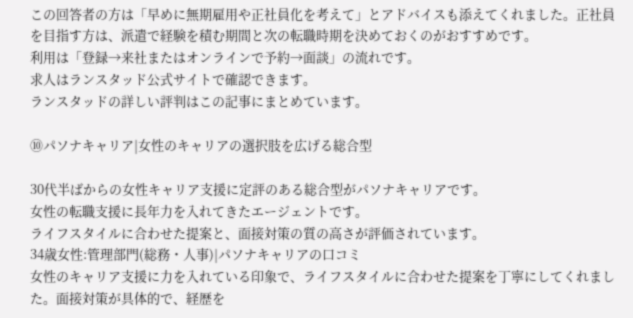この回答者の方は「早めに無期雇用や正社員化を考えて」とアドバイスも添えてくれました。正社員を目指す方は、派遣で経験を積む期間と次の転職時期を決めておくのがおすすめです。
利用は「登録→来社またはオンラインで予約→面談」の流れです。
求人はランスタッド公式サイトで確認できます。
ランスタッドの詳しい評判はこの記事にまとめています。

⑩パソナキャリア|女性のキャリアの選択肢を広げる総合型

30代半ばからの女性キャリア支援に定評のある総合型がパソナキャリアです。
女性の転職支援に長年力を入れてきたエージェントです。
ライフスタイルに合わせた提案と、面接対策の質の高さが評価されています。
34歳女性:管理部門(総務・人事)|パソナキャリアの口コミ
女性のキャリア支援に力を入れている印象で、ライフスタイルに合わせた提案を丁寧にしてくれました。面接対策が具体的で、経歴を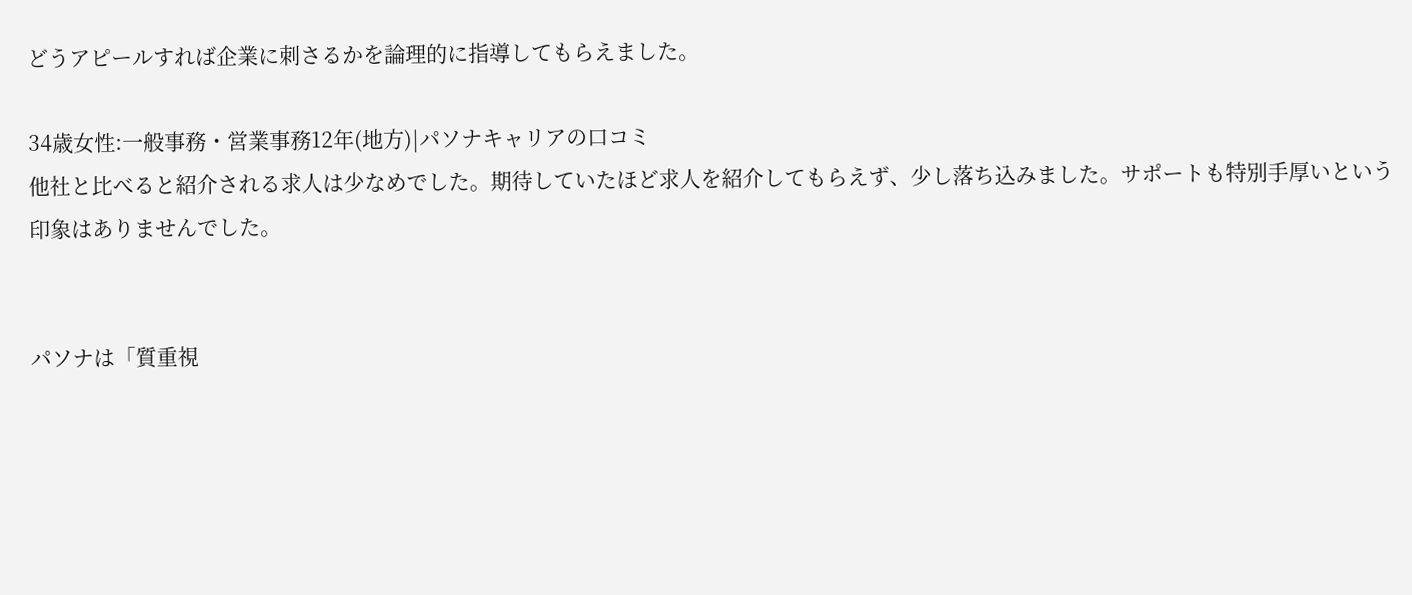どうアピールすれば企業に刺さるかを論理的に指導してもらえました。

34歳女性:一般事務・営業事務12年(地方)|パソナキャリアの口コミ
他社と比べると紹介される求人は少なめでした。期待していたほど求人を紹介してもらえず、少し落ち込みました。サポートも特別手厚いという印象はありませんでした。


パソナは「質重視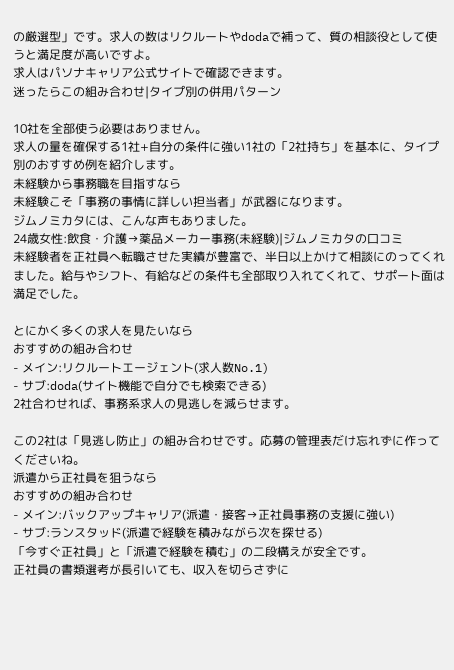の厳選型」です。求人の数はリクルートやdodaで補って、質の相談役として使うと満足度が高いですよ。
求人はパソナキャリア公式サイトで確認できます。
迷ったらこの組み合わせ|タイプ別の併用パターン

10社を全部使う必要はありません。
求人の量を確保する1社+自分の条件に強い1社の「2社持ち」を基本に、タイプ別のおすすめ例を紹介します。
未経験から事務職を目指すなら
未経験こそ「事務の事情に詳しい担当者」が武器になります。
ジムノミカタには、こんな声もありました。
24歳女性:飲食・介護→薬品メーカー事務(未経験)|ジムノミカタの口コミ
未経験者を正社員へ転職させた実績が豊富で、半日以上かけて相談にのってくれました。給与やシフト、有給などの条件も全部取り入れてくれて、サポート面は満足でした。

とにかく多くの求人を見たいなら
おすすめの組み合わせ
- メイン:リクルートエージェント(求人数No.1)
- サブ:doda(サイト機能で自分でも検索できる)
2社合わせれば、事務系求人の見逃しを減らせます。

この2社は「見逃し防止」の組み合わせです。応募の管理表だけ忘れずに作ってくださいね。
派遣から正社員を狙うなら
おすすめの組み合わせ
- メイン:バックアップキャリア(派遣・接客→正社員事務の支援に強い)
- サブ:ランスタッド(派遣で経験を積みながら次を探せる)
「今すぐ正社員」と「派遣で経験を積む」の二段構えが安全です。
正社員の書類選考が長引いても、収入を切らさずに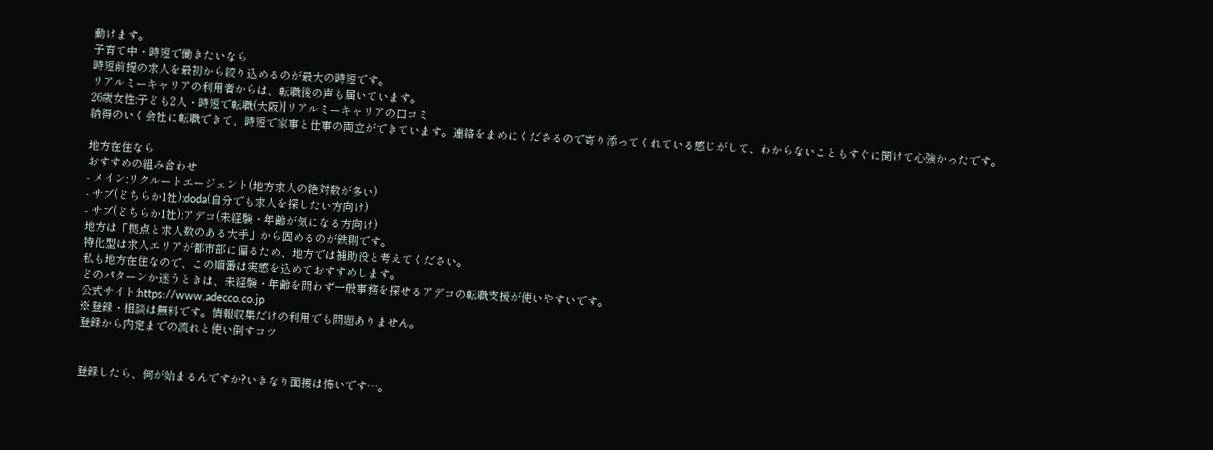動けます。
子育て中・時短で働きたいなら
時短前提の求人を最初から絞り込めるのが最大の時短です。
リアルミーキャリアの利用者からは、転職後の声も届いています。
26歳女性:子ども2人・時短で転職(大阪)|リアルミーキャリアの口コミ
納得のいく会社に転職できて、時短で家事と仕事の両立ができています。連絡をまめにくださるので寄り添ってくれている感じがして、わからないこともすぐに聞けて心強かったです。

地方在住なら
おすすめの組み合わせ
- メイン:リクルートエージェント(地方求人の絶対数が多い)
- サブ(どちらか1社):doda(自分でも求人を探したい方向け)
- サブ(どちらか1社):アデコ(未経験・年齢が気になる方向け)
地方は「拠点と求人数のある大手」から固めるのが鉄則です。
特化型は求人エリアが都市部に偏るため、地方では補助役と考えてください。
私も地方在住なので、この順番は実感を込めておすすめします。
どのパターンか迷うときは、未経験・年齢を問わず一般事務を探せるアデコの転職支援が使いやすいです。
公式サイト:https://www.adecco.co.jp
※登録・相談は無料です。情報収集だけの利用でも問題ありません。
登録から内定までの流れと使い倒すコツ


登録したら、何が始まるんですか?いきなり面接は怖いです…。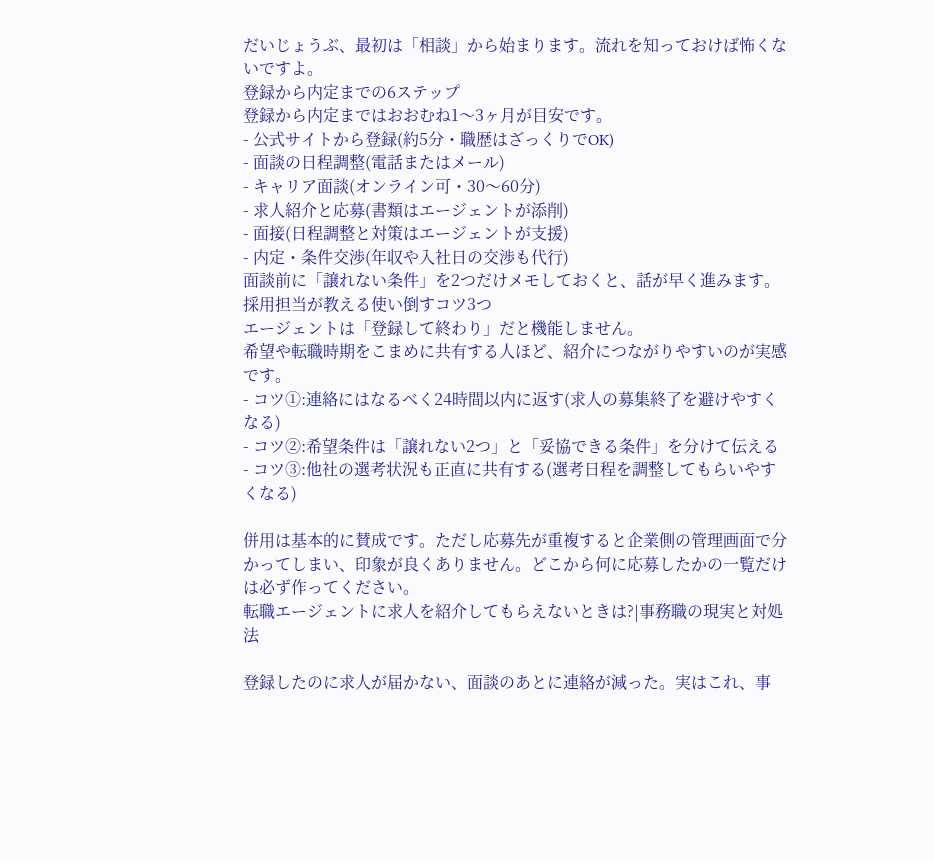だいじょうぶ、最初は「相談」から始まります。流れを知っておけば怖くないですよ。
登録から内定までの6ステップ
登録から内定まではおおむね1〜3ヶ月が目安です。
- 公式サイトから登録(約5分・職歴はざっくりでOK)
- 面談の日程調整(電話またはメール)
- キャリア面談(オンライン可・30〜60分)
- 求人紹介と応募(書類はエージェントが添削)
- 面接(日程調整と対策はエージェントが支援)
- 内定・条件交渉(年収や入社日の交渉も代行)
面談前に「譲れない条件」を2つだけメモしておくと、話が早く進みます。
採用担当が教える使い倒すコツ3つ
エージェントは「登録して終わり」だと機能しません。
希望や転職時期をこまめに共有する人ほど、紹介につながりやすいのが実感です。
- コツ①:連絡にはなるべく24時間以内に返す(求人の募集終了を避けやすくなる)
- コツ②:希望条件は「譲れない2つ」と「妥協できる条件」を分けて伝える
- コツ③:他社の選考状況も正直に共有する(選考日程を調整してもらいやすくなる)

併用は基本的に賛成です。ただし応募先が重複すると企業側の管理画面で分かってしまい、印象が良くありません。どこから何に応募したかの一覧だけは必ず作ってください。
転職エージェントに求人を紹介してもらえないときは?|事務職の現実と対処法

登録したのに求人が届かない、面談のあとに連絡が減った。実はこれ、事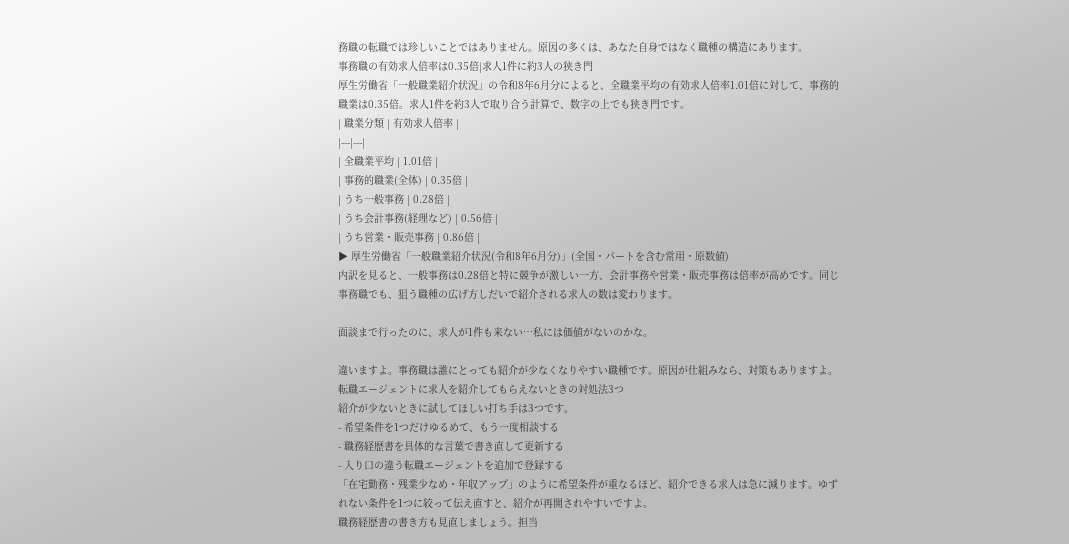務職の転職では珍しいことではありません。原因の多くは、あなた自身ではなく職種の構造にあります。
事務職の有効求人倍率は0.35倍|求人1件に約3人の狭き門
厚生労働省「一般職業紹介状況」の令和8年6月分によると、全職業平均の有効求人倍率1.01倍に対して、事務的職業は0.35倍。求人1件を約3人で取り合う計算で、数字の上でも狭き門です。
| 職業分類 | 有効求人倍率 |
|---|---|
| 全職業平均 | 1.01倍 |
| 事務的職業(全体) | 0.35倍 |
| うち一般事務 | 0.28倍 |
| うち会計事務(経理など) | 0.56倍 |
| うち営業・販売事務 | 0.86倍 |
▶ 厚生労働省「一般職業紹介状況(令和8年6月分)」(全国・パートを含む常用・原数値)
内訳を見ると、一般事務は0.28倍と特に競争が激しい一方、会計事務や営業・販売事務は倍率が高めです。同じ事務職でも、狙う職種の広げ方しだいで紹介される求人の数は変わります。

面談まで行ったのに、求人が1件も来ない…私には価値がないのかな。

違いますよ。事務職は誰にとっても紹介が少なくなりやすい職種です。原因が仕組みなら、対策もありますよ。
転職エージェントに求人を紹介してもらえないときの対処法3つ
紹介が少ないときに試してほしい打ち手は3つです。
- 希望条件を1つだけゆるめて、もう一度相談する
- 職務経歴書を具体的な言葉で書き直して更新する
- 入り口の違う転職エージェントを追加で登録する
「在宅勤務・残業少なめ・年収アップ」のように希望条件が重なるほど、紹介できる求人は急に減ります。ゆずれない条件を1つに絞って伝え直すと、紹介が再開されやすいですよ。
職務経歴書の書き方も見直しましょう。担当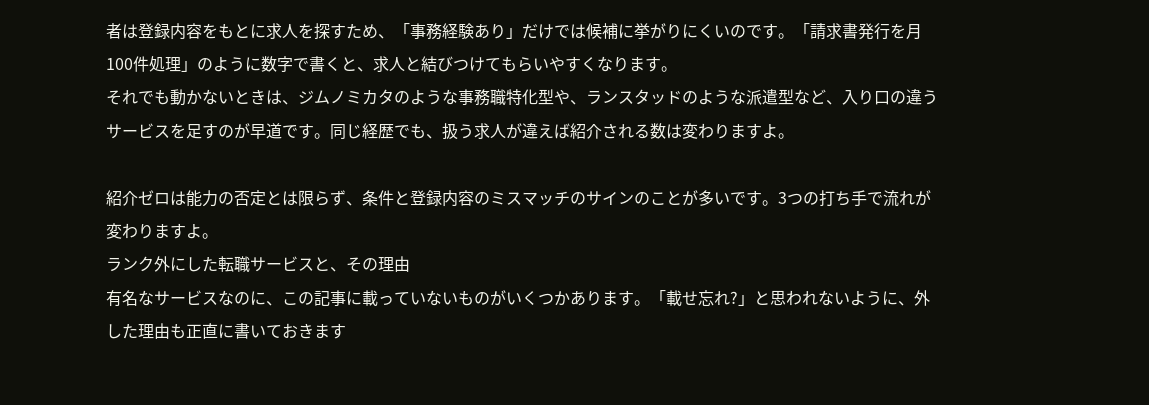者は登録内容をもとに求人を探すため、「事務経験あり」だけでは候補に挙がりにくいのです。「請求書発行を月100件処理」のように数字で書くと、求人と結びつけてもらいやすくなります。
それでも動かないときは、ジムノミカタのような事務職特化型や、ランスタッドのような派遣型など、入り口の違うサービスを足すのが早道です。同じ経歴でも、扱う求人が違えば紹介される数は変わりますよ。

紹介ゼロは能力の否定とは限らず、条件と登録内容のミスマッチのサインのことが多いです。3つの打ち手で流れが変わりますよ。
ランク外にした転職サービスと、その理由
有名なサービスなのに、この記事に載っていないものがいくつかあります。「載せ忘れ?」と思われないように、外した理由も正直に書いておきます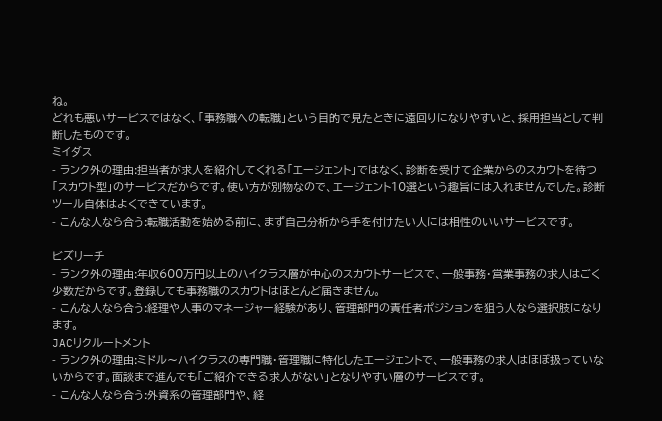ね。
どれも悪いサービスではなく、「事務職への転職」という目的で見たときに遠回りになりやすいと、採用担当として判断したものです。
ミイダス
- ランク外の理由:担当者が求人を紹介してくれる「エージェント」ではなく、診断を受けて企業からのスカウトを待つ「スカウト型」のサービスだからです。使い方が別物なので、エージェント10選という趣旨には入れませんでした。診断ツール自体はよくできています。
- こんな人なら合う:転職活動を始める前に、まず自己分析から手を付けたい人には相性のいいサービスです。

ビズリーチ
- ランク外の理由:年収600万円以上のハイクラス層が中心のスカウトサービスで、一般事務・営業事務の求人はごく少数だからです。登録しても事務職のスカウトはほとんど届きません。
- こんな人なら合う:経理や人事のマネージャー経験があり、管理部門の責任者ポジションを狙う人なら選択肢になります。
JACリクルートメント
- ランク外の理由:ミドル〜ハイクラスの専門職・管理職に特化したエージェントで、一般事務の求人はほぼ扱っていないからです。面談まで進んでも「ご紹介できる求人がない」となりやすい層のサービスです。
- こんな人なら合う:外資系の管理部門や、経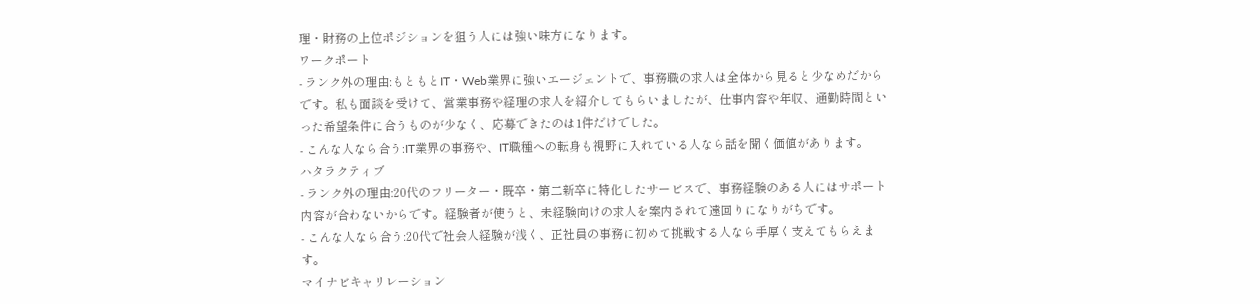理・財務の上位ポジションを狙う人には強い味方になります。
ワークポート
- ランク外の理由:もともとIT・Web業界に強いエージェントで、事務職の求人は全体から見ると少なめだからです。私も面談を受けて、営業事務や経理の求人を紹介してもらいましたが、仕事内容や年収、通勤時間といった希望条件に合うものが少なく、応募できたのは1件だけでした。
- こんな人なら合う:IT業界の事務や、IT職種への転身も視野に入れている人なら話を聞く価値があります。
ハタラクティブ
- ランク外の理由:20代のフリーター・既卒・第二新卒に特化したサービスで、事務経験のある人にはサポート内容が合わないからです。経験者が使うと、未経験向けの求人を案内されて遠回りになりがちです。
- こんな人なら合う:20代で社会人経験が浅く、正社員の事務に初めて挑戦する人なら手厚く支えてもらえます。
マイナビキャリレーション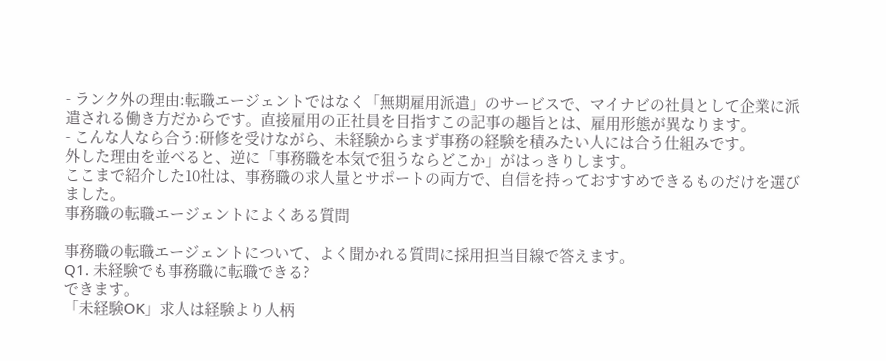- ランク外の理由:転職エージェントではなく「無期雇用派遣」のサービスで、マイナビの社員として企業に派遣される働き方だからです。直接雇用の正社員を目指すこの記事の趣旨とは、雇用形態が異なります。
- こんな人なら合う:研修を受けながら、未経験からまず事務の経験を積みたい人には合う仕組みです。
外した理由を並べると、逆に「事務職を本気で狙うならどこか」がはっきりします。
ここまで紹介した10社は、事務職の求人量とサポートの両方で、自信を持っておすすめできるものだけを選びました。
事務職の転職エージェントによくある質問

事務職の転職エージェントについて、よく聞かれる質問に採用担当目線で答えます。
Q1. 未経験でも事務職に転職できる?
できます。
「未経験OK」求人は経験より人柄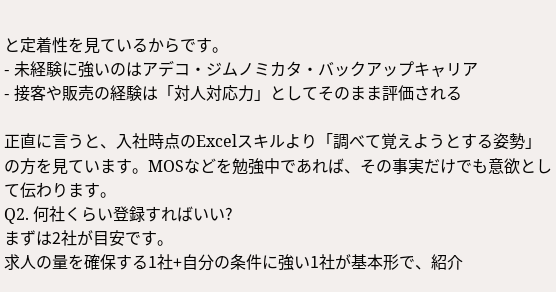と定着性を見ているからです。
- 未経験に強いのはアデコ・ジムノミカタ・バックアップキャリア
- 接客や販売の経験は「対人対応力」としてそのまま評価される

正直に言うと、入社時点のExcelスキルより「調べて覚えようとする姿勢」の方を見ています。MOSなどを勉強中であれば、その事実だけでも意欲として伝わります。
Q2. 何社くらい登録すればいい?
まずは2社が目安です。
求人の量を確保する1社+自分の条件に強い1社が基本形で、紹介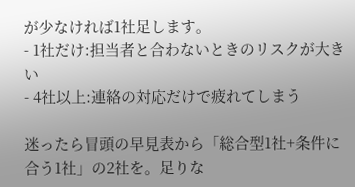が少なければ1社足します。
- 1社だけ:担当者と合わないときのリスクが大きい
- 4社以上:連絡の対応だけで疲れてしまう

迷ったら冒頭の早見表から「総合型1社+条件に合う1社」の2社を。足りな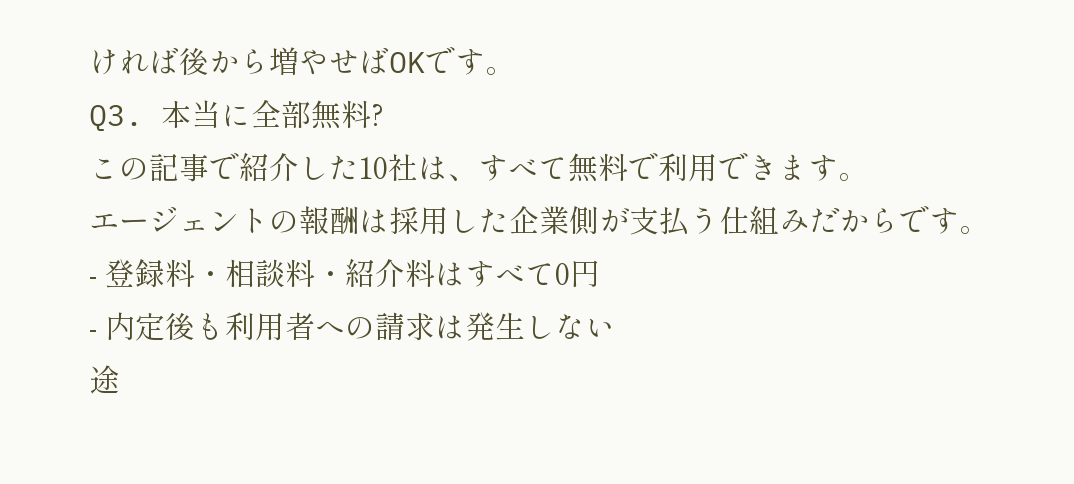ければ後から増やせばOKです。
Q3. 本当に全部無料?
この記事で紹介した10社は、すべて無料で利用できます。
エージェントの報酬は採用した企業側が支払う仕組みだからです。
- 登録料・相談料・紹介料はすべて0円
- 内定後も利用者への請求は発生しない
途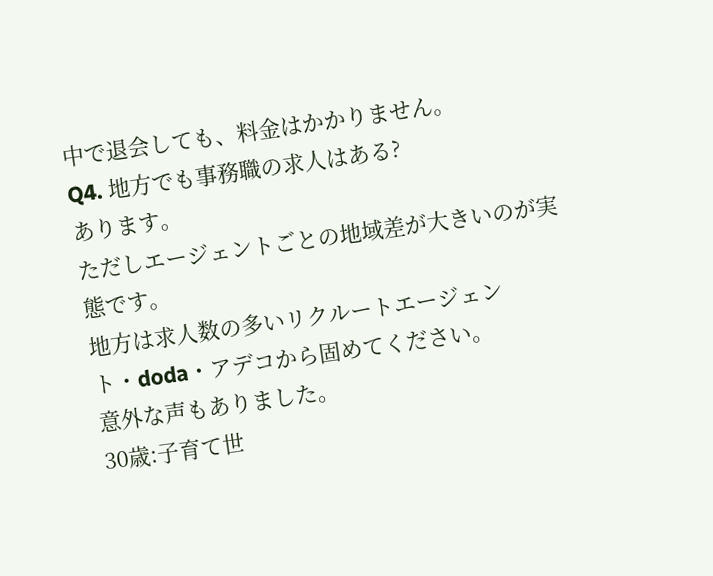中で退会しても、料金はかかりません。
Q4. 地方でも事務職の求人はある?
あります。
ただしエージェントごとの地域差が大きいのが実態です。
地方は求人数の多いリクルートエージェント・doda・アデコから固めてください。
意外な声もありました。
30歳:子育て世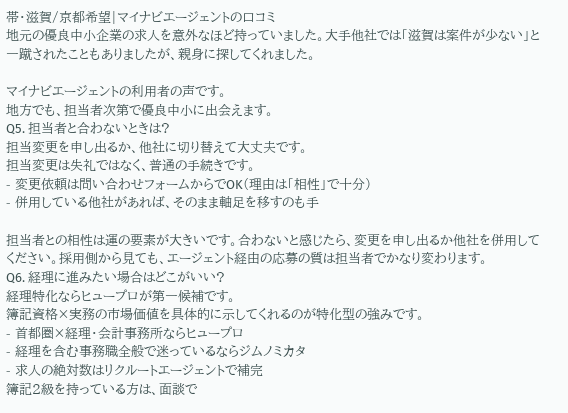帯・滋賀/京都希望|マイナビエージェントの口コミ
地元の優良中小企業の求人を意外なほど持っていました。大手他社では「滋賀は案件が少ない」と一蹴されたこともありましたが、親身に探してくれました。

マイナビエージェントの利用者の声です。
地方でも、担当者次第で優良中小に出会えます。
Q5. 担当者と合わないときは?
担当変更を申し出るか、他社に切り替えて大丈夫です。
担当変更は失礼ではなく、普通の手続きです。
- 変更依頼は問い合わせフォームからでOK(理由は「相性」で十分)
- 併用している他社があれば、そのまま軸足を移すのも手

担当者との相性は運の要素が大きいです。合わないと感じたら、変更を申し出るか他社を併用してください。採用側から見ても、エージェント経由の応募の質は担当者でかなり変わります。
Q6. 経理に進みたい場合はどこがいい?
経理特化ならヒュープロが第一候補です。
簿記資格×実務の市場価値を具体的に示してくれるのが特化型の強みです。
- 首都圏×経理・会計事務所ならヒュープロ
- 経理を含む事務職全般で迷っているならジムノミカタ
- 求人の絶対数はリクルートエージェントで補完
簿記2級を持っている方は、面談で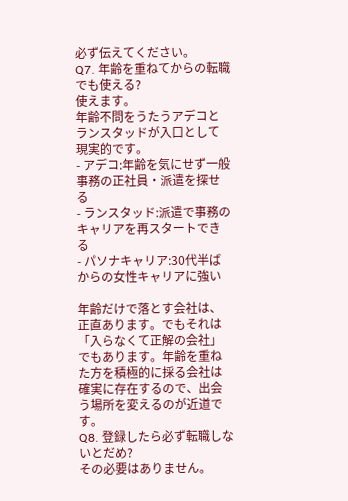必ず伝えてください。
Q7. 年齢を重ねてからの転職でも使える?
使えます。
年齢不問をうたうアデコとランスタッドが入口として現実的です。
- アデコ:年齢を気にせず一般事務の正社員・派遣を探せる
- ランスタッド:派遣で事務のキャリアを再スタートできる
- パソナキャリア:30代半ばからの女性キャリアに強い

年齢だけで落とす会社は、正直あります。でもそれは「入らなくて正解の会社」でもあります。年齢を重ねた方を積極的に採る会社は確実に存在するので、出会う場所を変えるのが近道です。
Q8. 登録したら必ず転職しないとだめ?
その必要はありません。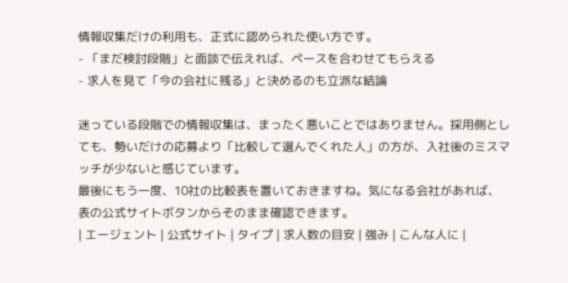情報収集だけの利用も、正式に認められた使い方です。
- 「まだ検討段階」と面談で伝えれば、ペースを合わせてもらえる
- 求人を見て「今の会社に残る」と決めるのも立派な結論

迷っている段階での情報収集は、まったく悪いことではありません。採用側としても、勢いだけの応募より「比較して選んでくれた人」の方が、入社後のミスマッチが少ないと感じています。
最後にもう一度、10社の比較表を置いておきますね。気になる会社があれば、表の公式サイトボタンからそのまま確認できます。
| エージェント | 公式サイト | タイプ | 求人数の目安 | 強み | こんな人に |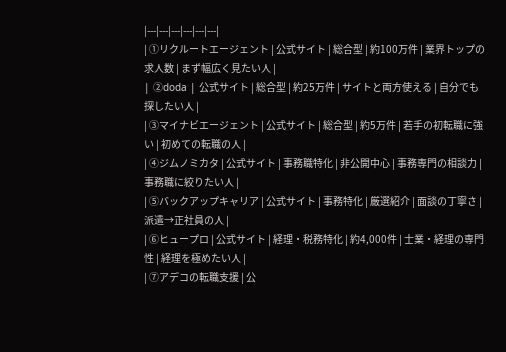|---|---|---|---|---|---|
| ①リクルートエージェント | 公式サイト | 総合型 | 約100万件 | 業界トップの求人数 | まず幅広く見たい人 |
| ②doda | 公式サイト | 総合型 | 約25万件 | サイトと両方使える | 自分でも探したい人 |
| ③マイナビエージェント | 公式サイト | 総合型 | 約5万件 | 若手の初転職に強い | 初めての転職の人 |
| ④ジムノミカタ | 公式サイト | 事務職特化 | 非公開中心 | 事務専門の相談力 | 事務職に絞りたい人 |
| ⑤バックアップキャリア | 公式サイト | 事務特化 | 厳選紹介 | 面談の丁寧さ | 派遣→正社員の人 |
| ⑥ヒュープロ | 公式サイト | 経理・税務特化 | 約4,000件 | 士業・経理の専門性 | 経理を極めたい人 |
| ⑦アデコの転職支援 | 公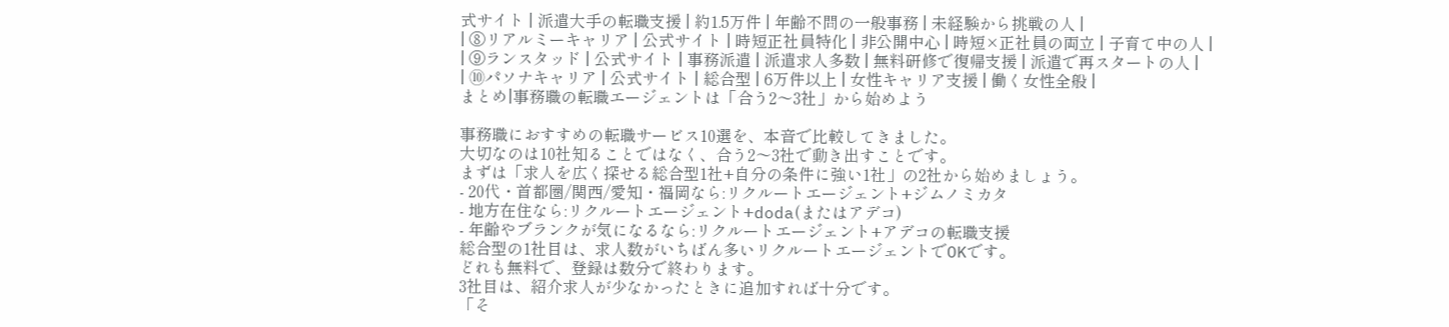式サイト | 派遣大手の転職支援 | 約1.5万件 | 年齢不問の一般事務 | 未経験から挑戦の人 |
| ⑧リアルミーキャリア | 公式サイト | 時短正社員特化 | 非公開中心 | 時短×正社員の両立 | 子育て中の人 |
| ⑨ランスタッド | 公式サイト | 事務派遣 | 派遣求人多数 | 無料研修で復帰支援 | 派遣で再スタートの人 |
| ⑩パソナキャリア | 公式サイト | 総合型 | 6万件以上 | 女性キャリア支援 | 働く女性全般 |
まとめ|事務職の転職エージェントは「合う2〜3社」から始めよう

事務職におすすめの転職サービス10選を、本音で比較してきました。
大切なのは10社知ることではなく、合う2〜3社で動き出すことです。
まずは「求人を広く探せる総合型1社+自分の条件に強い1社」の2社から始めましょう。
- 20代・首都圏/関西/愛知・福岡なら:リクルートエージェント+ジムノミカタ
- 地方在住なら:リクルートエージェント+doda(またはアデコ)
- 年齢やブランクが気になるなら:リクルートエージェント+アデコの転職支援
総合型の1社目は、求人数がいちばん多いリクルートエージェントでOKです。
どれも無料で、登録は数分で終わります。
3社目は、紹介求人が少なかったときに追加すれば十分です。
「そ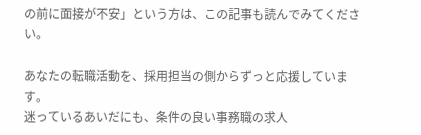の前に面接が不安」という方は、この記事も読んでみてください。

あなたの転職活動を、採用担当の側からずっと応援しています。
迷っているあいだにも、条件の良い事務職の求人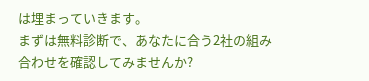は埋まっていきます。
まずは無料診断で、あなたに合う2社の組み合わせを確認してみませんか?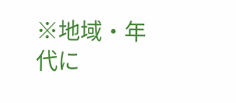※地域・年代に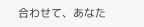合わせて、あなた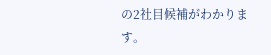の2社目候補がわかります。